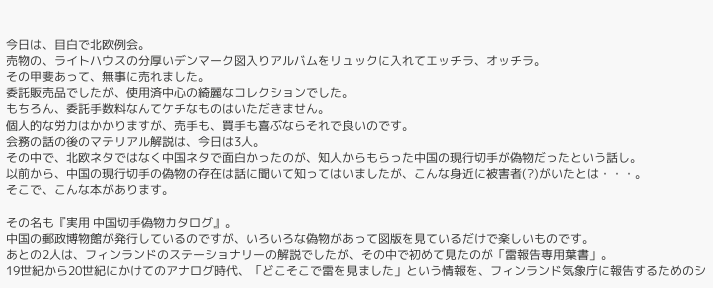今日は、目白で北欧例会。
売物の、ライトハウスの分厚いデンマーク図入りアルバムをリュックに入れてエッチラ、オッチラ。
その甲斐あって、無事に売れました。
委託販売品でしたが、使用済中心の綺麗なコレクションでした。
もちろん、委託手数料なんてケチなものはいただきません。
個人的な労力はかかりますが、売手も、買手も喜ぶならそれで良いのです。
会務の話の後のマテリアル解説は、今日は3人。
その中で、北欧ネタではなく中国ネタで面白かったのが、知人からもらった中国の現行切手が偽物だったという話し。
以前から、中国の現行切手の偽物の存在は話に聞いて知ってはいましたが、こんな身近に被害者(?)がいたとは・・・。
そこで、こんな本があります。

その名も『実用 中国切手偽物カタログ』。
中国の郵政博物館が発行しているのですが、いろいろな偽物があって図版を見ているだけで楽しいものです。
あとの2人は、フィンランドのステーショナリーの解説でしたが、その中で初めて見たのが「雷報告専用葉書」。
19世紀から20世紀にかけてのアナログ時代、「どこそこで雷を見ました」という情報を、フィンランド気象庁に報告するためのシ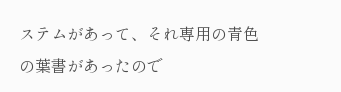ステムがあって、それ専用の青色の葉書があったので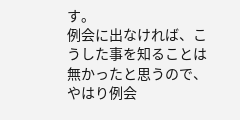す。
例会に出なければ、こうした事を知ることは無かったと思うので、やはり例会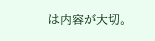は内容が大切。